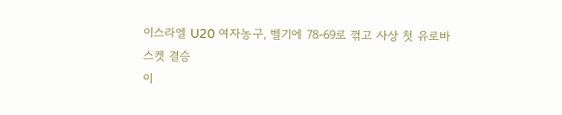이스라엘 U20 여자농구, 벨기에 78-69로 꺾고 사상 첫 유로바스켓 결승
이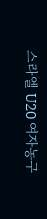스라엘 U20 여자농구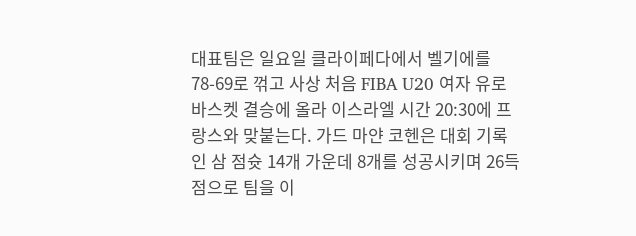대표팀은 일요일 클라이페다에서 벨기에를 78-69로 꺾고 사상 처음 FIBA U20 여자 유로바스켓 결승에 올라 이스라엘 시간 20:30에 프랑스와 맞붙는다. 가드 마얀 코헨은 대회 기록인 삼 점슛 14개 가운데 8개를 성공시키며 26득점으로 팀을 이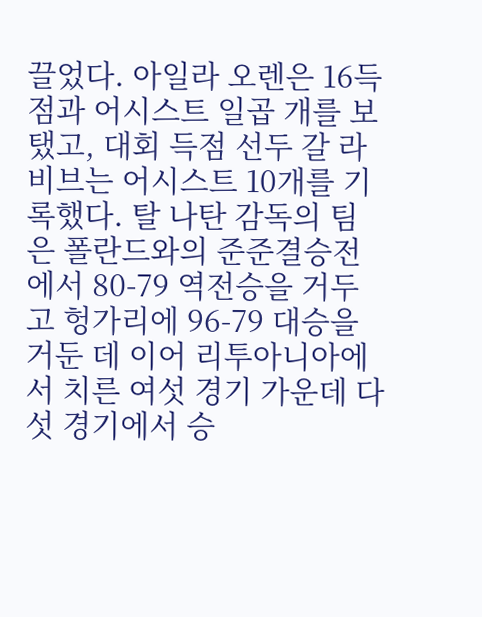끌었다. 아일라 오렌은 16득점과 어시스트 일곱 개를 보탰고, 대회 득점 선두 갈 라비브는 어시스트 10개를 기록했다. 탈 나탄 감독의 팀은 폴란드와의 준준결승전에서 80-79 역전승을 거두고 헝가리에 96-79 대승을 거둔 데 이어 리투아니아에서 치른 여섯 경기 가운데 다섯 경기에서 승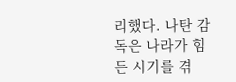리했다. 나탄 감독은 나라가 힘든 시기를 겪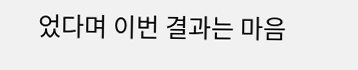었다며 이번 결과는 마음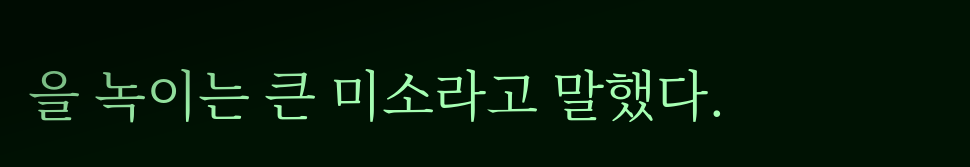을 녹이는 큰 미소라고 말했다.